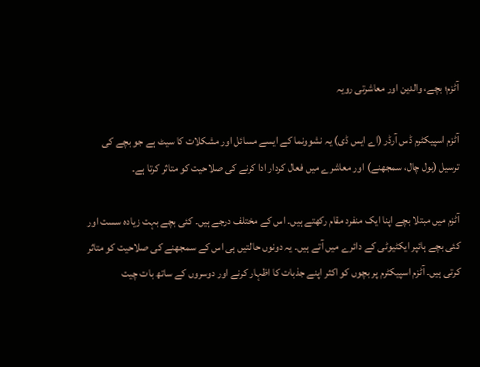آٹزم؛ بچے، والدین اور معاشرتی رویہ

آٹزم اسپیکٹرم ڈس آرڈر (اے ایس ڈی) یہ نشوونما کے ایسے مسائل اور مشکلات کا سیٹ ہے جو بچے کی ترسیل (بول چال، سمجھنے) اور معاشرے میں فعال کردار ادا کرنے کی صلاحیت کو متاثر کرتا ہے۔

آٹزم میں مبتلا بچے اپنا ایک منفرد مقام رکھتے ہیں۔ اس کے مختلف درجے ہیں۔ کئی بچے بہت زیادہ سست اور کئی بچے ہائپر ایکٹیوٹی کے دائرے میں آتے ہیں۔ یہ دونوں حالتیں ہی اس کے سمجھنے کی صلاحیت کو متاثر کرتی ہیں۔ آٹزم اسپیکٹرم پر بچوں کو اکثر اپنے جذبات کا اظہار کرنے اور دوسروں کے ساتھ بات چیت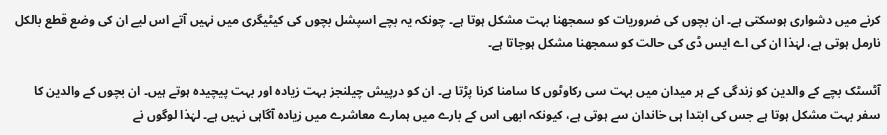کرنے میں دشواری ہوسکتی ہے۔ ان بچوں کی ضروریات کو سمجھنا بہت مشکل ہوتا ہے۔ چونکہ یہ بچے اسپشل بچوں کی کیٹیگری میں نہیں آتے اس لیے ان کی وضع قطع بالکل نارمل ہوتی ہے، لہٰذا ان کی اے ایس ڈی کی حالت کو سمجھنا مشکل ہوجاتا ہے۔

آٹسٹک بچے کے والدین کو زندگی کے ہر میدان میں بہت سی رکاوٹوں کا سامنا کرنا پڑتا ہے۔ ان کو درپیش چیلنجز بہت زیادہ اور بہت پیچیدہ ہوتے ہیں۔ ان بچوں کے والدین کا سفر بہت مشکل ہوتا ہے جس کی ابتدا ہی خاندان سے ہوتی ہے، کیونکہ ابھی اس کے بارے میں ہمارے معاشرے میں زیادہ آگاہی نہیں ہے۔ لہٰذا لوگوں نے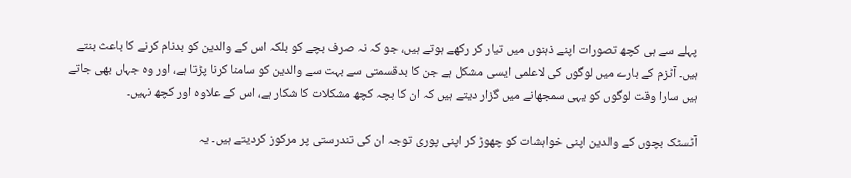پہلے سے ہی کچھ تصورات اپنے ذہنوں میں تیار کر رکھے ہوتے ہیں، جو کہ نہ صرف بچے کو بلکہ اس کے والدین کو بدنام کرنے کا باعث بنتے ہیں۔ آٹزم کے بارے میں لوگوں کی لاعلمی ایسی مشکل ہے جن کا بدقسمتی سے بہت سے والدین کو سامنا کرنا پڑتا ہے، اور وہ جہاں بھی جاتے ہیں سارا وقت لوگوں کو یہی سمجھانے میں گزار دیتے ہیں کہ ان کا بچہ کچھ مشکلات کا شکار ہے، اس کے علاوہ اور کچھ نہیں۔

آٹسٹک بچوں کے والدین اپنی خواہشات کو چھوڑ کر اپنی پوری توجہ ان کی تندرستی پر مرکوز کردیتے ہیں۔ یہ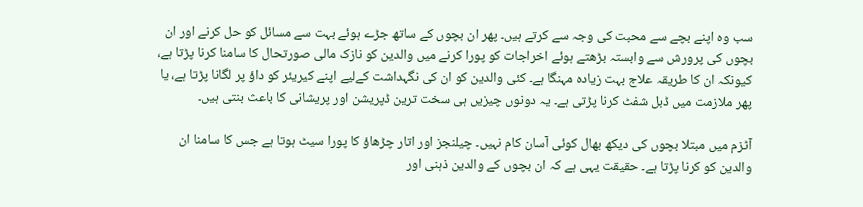سب وہ اپنے بچے سے محبت کی وجہ سے کرتے ہیں۔ پھر ان بچوں کے ساتھ جڑے ہوئے بہت سے مسائل کو حل کرنے اور ان بچوں کی پرورش سے وابستہ بڑھتے ہوئے اخراجات کو پورا کرنے میں والدین کو نازک مالی صورتحال کا سامنا کرنا پڑتا ہے، کیونکہ ان کا طریقہ علاج بہت زیادہ مہنگا ہے۔ کئی والدین کو ان کی نگہداشت کےلیے اپنے کیریئر کو داؤ پر لگانا پڑتا ہے، یا پھر ملازمت میں ڈبل شفٹ کرنا پڑتی ہے۔ یہ دونوں چیزیں ہی سخت ترین ڈپریشن اور پریشانی کا باعث بنتی ہیں۔

آٹزم میں مبتلا بچوں کی دیکھ بھال کوئی آسان کام نہیں۔ چیلنجز اور اتار چڑھاؤ کا پورا سیٹ ہوتا ہے جس کا سامنا ان والدین کو کرنا پڑتا ہے۔ حقیقت یہی ہے کہ ان بچوں کے والدین ذہنی اور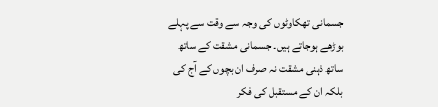جسمانی تھکاوٹوں کی وجہ سے وقت سے پہلے بوڑھے ہوجاتے ہیں۔ جسمانی مشقت کے ساتھ ساتھ ذہنی مشقت نہ صرف ان بچوں کے آج کی بلکہ ان کے مستقبل کی فکر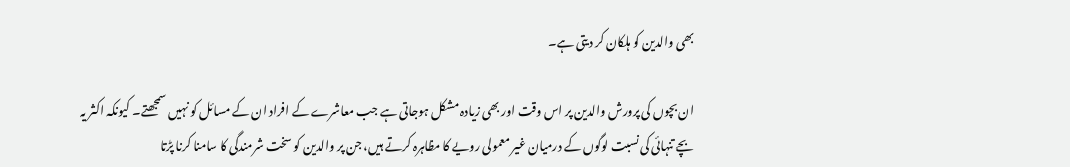بھی والدین کو ہلکان کر دیتی ہے۔

ان بچوں کی پرورش والدین پر اس وقت اور بھی زیادہ مشکل ہوجاتی ہے جب معاشرے کے افراد ان کے مسائل کو نہیں سمجھتے۔ کیونکہ اکثر یہ بچے تنہائی کی نسبت لوگوں کے درمیان غیر معمولی رویے کا مظاہرہ کرتے ہیں، جن پر والدین کو سخت شرمندگی کا سامنا کرنا پڑتا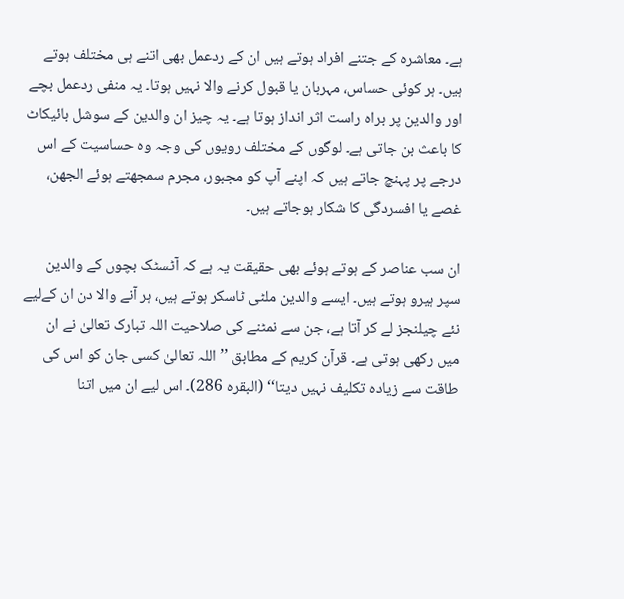ہے۔ معاشرہ کے جتنے افراد ہوتے ہیں ان کے ردعمل بھی اتنے ہی مختلف ہوتے ہیں۔ ہر کوئی حساس، مہربان یا قبول کرنے والا نہیں ہوتا۔ یہ منفی ردعمل بچے اور والدین پر براہ راست اثر انداز ہوتا ہے۔ یہ چیز ان والدین کے سوشل بائیکاٹ کا باعث بن جاتی ہے۔ لوگوں کے مختلف رویوں کی وجہ وہ حساسیت کے اس درجے پر پہنچ جاتے ہیں کہ اپنے آپ کو مجبور، مجرم سمجھتے ہوئے الجھن، غصے یا افسردگی کا شکار ہوجاتے ہیں۔

ان سب عناصر کے ہوتے ہوئے بھی حقیقت یہ ہے کہ آٹسٹک بچوں کے والدین سپر ہیرو ہوتے ہیں۔ ایسے والدین ملٹی ٹاسکر ہوتے ہیں، ہر آنے والا دن ان کےلیے نئے چیلنجز لے کر آتا ہے، جن سے نمٹنے کی صلاحیت اللہ تبارک تعالیٰ نے ان میں رکھی ہوتی ہے۔ قرآن کریم کے مطابق ’’اللہ تعالیٰ کسی جان کو اس کی طاقت سے زیادہ تکلیف نہیں دیتا‘‘ (البقرہ 286)۔ اس لیے ان میں اتنا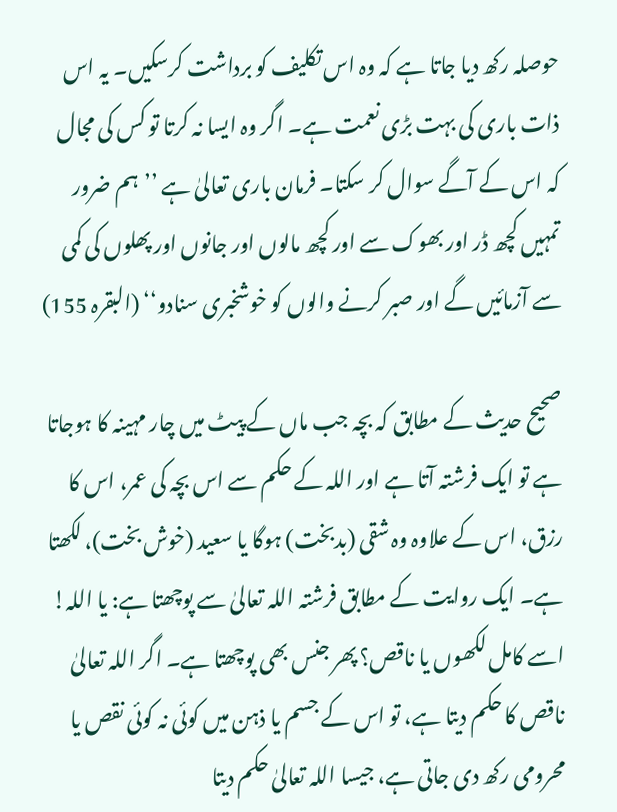حوصلہ رکھ دیا جاتا ہے کہ وہ اس تکلیف کو برداشت کرسکیں۔ یہ اس ذات باری کی بہت بڑی نعمت ہے۔ اگر وہ ایسا نہ کرتا تو کس کی مجال کہ اس کے آگے سوال کر سکتا۔ فرمان باری تعالیٰ ہے ’’ہم ضرور تمہیں کچھ ڈر اور بھوک سے اور کچھ مالوں اور جانوں اور پھلوں کی کمی سے آزمائیں گے اور صبر کرنے والوں کو خوشخبری سنادو‘‘ (البقرہ 155)

صحیح حدیث کے مطابق کہ بچہ جب ماں کے پیٹ میں چار مہینہ کا ہوجاتا ہے تو ایک فرشتہ آتا ہے اور اللہ کے حکم سے اس بچہ کی عمر، اس کا رزق، اس کے علاوہ وہ شقی (بدبخت) ہوگا یا سعید (خوش بخت)، لکھتا ہے۔ ایک روایت کے مطابق فرشتہ اللہ تعالیٰ سے پوچھتا ہے: یا اللہ! اسے کامل لکھوں یا ناقص؟ پھر جنس بھی پوچھتا ہے۔ اگر اللہ تعالیٰ ناقص کا حکم دیتا ہے، تو اس کے جسم یا ذہن میں کوئی نہ کوئی نقص یا محرومی رکھ دی جاتی ہے، جیسا اللہ تعالیٰ حکم دیتا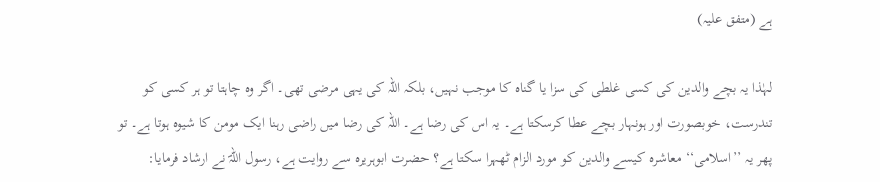ہے (متفق علیہ)

لہٰذا یہ بچے والدین کی کسی غلطی کی سزا یا گناہ کا موجب نہیں، بلکہ اللہ کی یہی مرضی تھی۔ اگر وہ چاہتا تو ہر کسی کو تندرست، خوبصورت اور ہونہار بچے عطا کرسکتا ہے۔ یہ اس کی رضا ہے۔ اللہ کی رضا میں راضی رہنا ایک مومن کا شیوہ ہوتا ہے۔ تو پھر یہ ’’اسلامی‘‘ معاشرہ کیسے والدین کو مورد الزام ٹھہرا سکتا ہے؟ حضرت ابوہریرہ سے روایت ہے، رسول اللہؐ نے ارشاد فرمایا: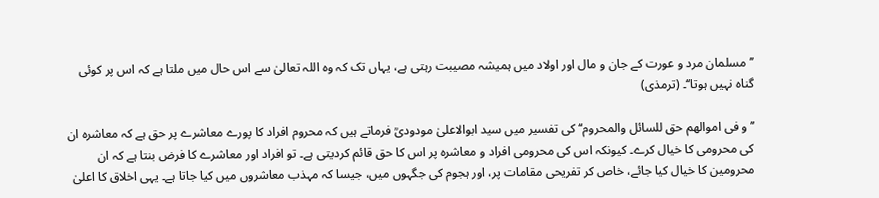’’مسلمان مرد و عورت کے جان و مال اور اولاد میں ہمیشہ مصیبت رہتی ہے، یہاں تک کہ وہ اللہ تعالیٰ سے اس حال میں ملتا ہے کہ اس پر کوئی گناہ نہیں ہوتا‘‘۔ (ترمذی)

’’و فی اموالھم حق للسائل والمحروم‘‘ کی تفسیر میں سید ابوالاعلیٰ مودودیؒ فرماتے ہیں کہ محروم افراد کا پورے معاشرے پر حق ہے کہ معاشرہ ان کی محرومی کا خیال کرے۔ کیونکہ اس کی محرومی افراد و معاشرہ پر اس کا حق قائم کردیتی ہے۔ تو افراد اور معاشرے کا فرض بنتا ہے کہ ان محرومین کا خیال کیا جائے، خاص کر تفریحی مقامات پر، اور ہجوم کی جگہوں میں، جیسا کہ مہذب معاشروں میں کیا جاتا ہے۔ یہی اخلاق کا اعلیٰ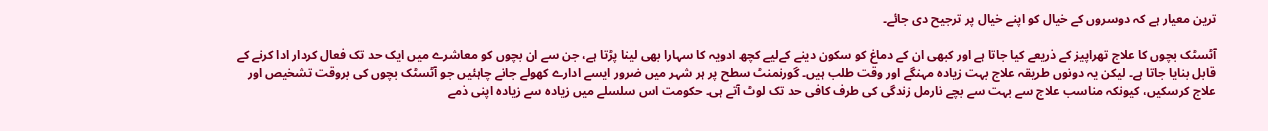ترین معیار ہے کہ دوسروں کے خیال کو اپنے خیال پر ترجیح دی جائے۔

آٹسٹک بچوں کا علاج تھراپیز کے ذریعے کیا جاتا ہے اور کبھی ان کے دماغ کو سکون دینے کےلیے کچھ ادویہ کا سہارا بھی لینا پڑتا ہے، جن سے ان بچوں کو معاشرے میں ایک حد تک فعال کردار ادا کرنے کے قابل بنایا جاتا ہے۔ لیکن یہ دونوں طریقہ علاج بہت زیادہ مہنگے اور وقت طلب ہیں۔ گورنمنٹ سطح پر ہر شہر میں ضرور ایسے ادارے کھولے جانے چاہئیں جو آٹسٹک بچوں کی بروقت تشخیص اور علاج کرسکیں، کیونکہ مناسب علاج سے بہت سے بچے نارمل زندگی کی طرف کافی حد تک لوٹ آتے ہی۔ حکومت اس سلسلے میں زیادہ سے زیادہ اپنی ذمے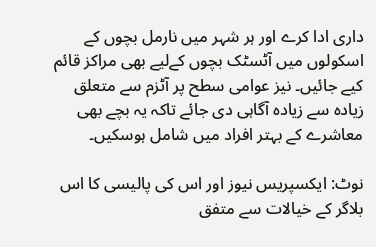داری ادا کرے اور ہر شہر میں نارمل بچوں کے اسکولوں میں آٹسٹک بچوں کےلیے بھی مراکز قائم کیے جائیں۔ نیز عوامی سطح پر آٹزم سے متعلق زیادہ سے زیادہ آگاہی دی جائے تاکہ یہ بچے بھی معاشرے کے بہتر افراد میں شامل ہوسکیں۔

نوٹ: ایکسپریس نیوز اور اس کی پالیسی کا اس بلاگر کے خیالات سے متفق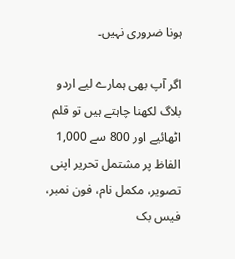ہونا ضروری نہیں۔

اگر آپ بھی ہمارے لیے اردو بلاگ لکھنا چاہتے ہیں تو قلم اٹھائیے اور 800 سے 1,000 الفاظ پر مشتمل تحریر اپنی تصویر، مکمل نام، فون نمبر، فیس بک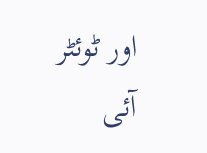اور ٹوئٹر آئی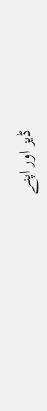ڈیز اور اپنے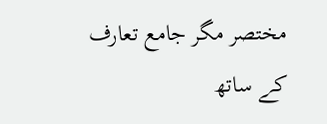مختصر مگر جامع تعارف کے ساتھ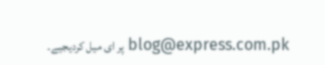blog@express.com.pk پر ای میل کردیجیے۔